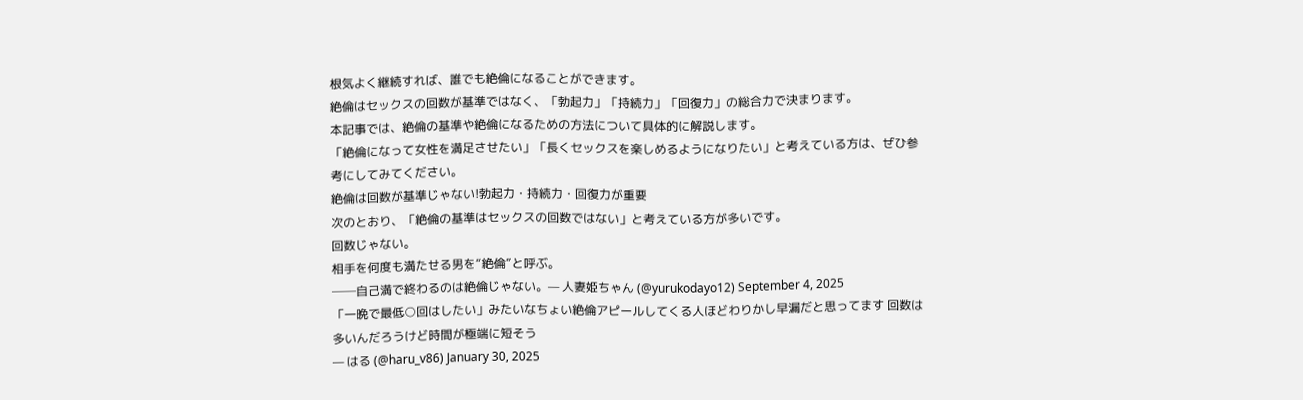根気よく継続すれば、誰でも絶倫になることができます。
絶倫はセックスの回数が基準ではなく、「勃起力」「持続力」「回復力」の総合力で決まります。
本記事では、絶倫の基準や絶倫になるための方法について具体的に解説します。
「絶倫になって女性を満足させたい」「長くセックスを楽しめるようになりたい」と考えている方は、ぜひ参考にしてみてください。
絶倫は回数が基準じゃない!勃起力・持続力・回復力が重要
次のとおり、「絶倫の基準はセックスの回数ではない」と考えている方が多いです。
回数じゃない。
相手を何度も満たせる男を“絶倫”と呼ぶ。
──自己満で終わるのは絶倫じゃない。— 人妻姫ちゃん (@yurukodayo12) September 4, 2025
「一晩で最低○回はしたい」みたいなちょい絶倫アピールしてくる人ほどわりかし早漏だと思ってます 回数は多いんだろうけど時間が極端に短そう
— はる (@haru_v86) January 30, 2025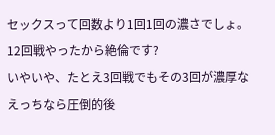セックスって回数より1回1回の濃さでしょ。12回戦やったから絶倫です?
いやいや、たとえ3回戦でもその3回が濃厚なえっちなら圧倒的後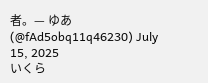者。— ゆあ (@fAd5obq11q46230) July 15, 2025
いくら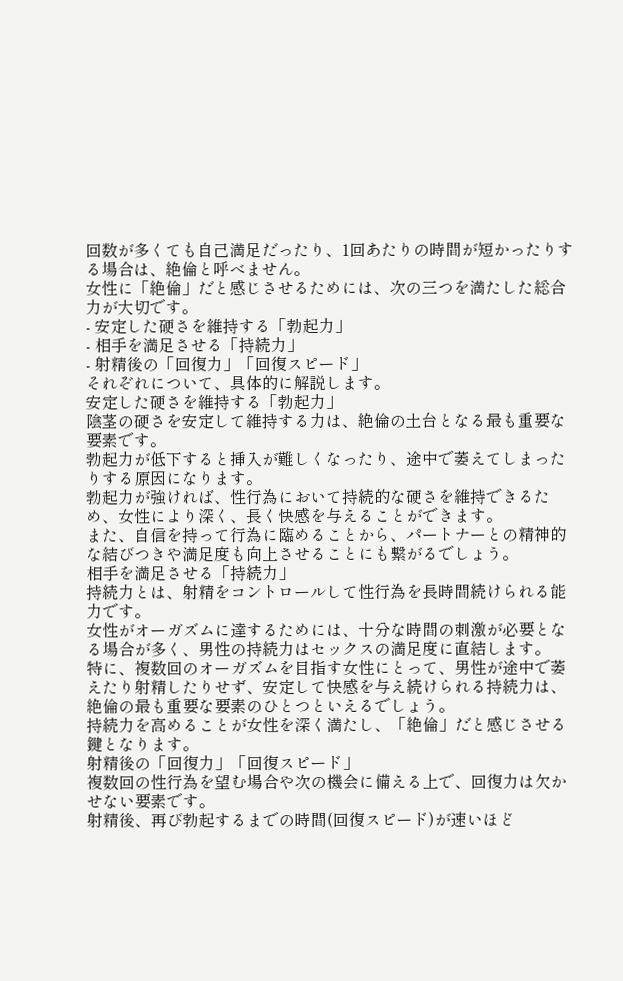回数が多くても自己満足だったり、1回あたりの時間が短かったりする場合は、絶倫と呼べません。
女性に「絶倫」だと感じさせるためには、次の三つを満たした総合力が大切です。
- 安定した硬さを維持する「勃起力」
- 相手を満足させる「持続力」
- 射精後の「回復力」「回復スピード」
それぞれについて、具体的に解説します。
安定した硬さを維持する「勃起力」
陰茎の硬さを安定して維持する力は、絶倫の土台となる最も重要な要素です。
勃起力が低下すると挿入が難しくなったり、途中で萎えてしまったりする原因になります。
勃起力が強ければ、性行為において持続的な硬さを維持できるため、女性により深く、長く快感を与えることができます。
また、自信を持って行為に臨めることから、パートナーとの精神的な結びつきや満足度も向上させることにも繋がるでしょう。
相手を満足させる「持続力」
持続力とは、射精をコントロールして性行為を長時間続けられる能力です。
女性がオーガズムに達するためには、十分な時間の刺激が必要となる場合が多く、男性の持続力はセックスの満足度に直結します。
特に、複数回のオーガズムを目指す女性にとって、男性が途中で萎えたり射精したりせず、安定して快感を与え続けられる持続力は、絶倫の最も重要な要素のひとつといえるでしょう。
持続力を高めることが女性を深く満たし、「絶倫」だと感じさせる鍵となります。
射精後の「回復力」「回復スピード」
複数回の性行為を望む場合や次の機会に備える上で、回復力は欠かせない要素です。
射精後、再び勃起するまでの時間(回復スピード)が速いほど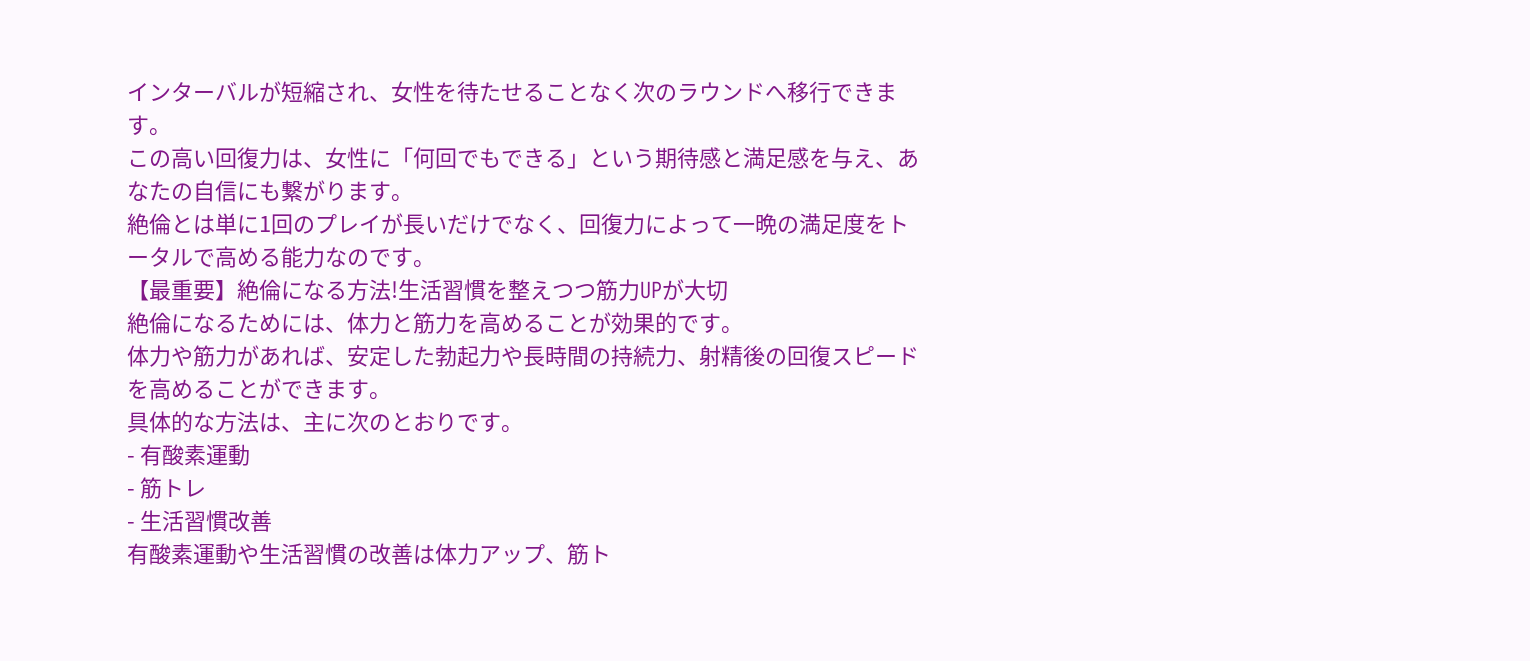インターバルが短縮され、女性を待たせることなく次のラウンドへ移行できます。
この高い回復力は、女性に「何回でもできる」という期待感と満足感を与え、あなたの自信にも繋がります。
絶倫とは単に1回のプレイが長いだけでなく、回復力によって一晩の満足度をトータルで高める能力なのです。
【最重要】絶倫になる方法!生活習慣を整えつつ筋力UPが大切
絶倫になるためには、体力と筋力を高めることが効果的です。
体力や筋力があれば、安定した勃起力や長時間の持続力、射精後の回復スピードを高めることができます。
具体的な方法は、主に次のとおりです。
- 有酸素運動
- 筋トレ
- 生活習慣改善
有酸素運動や生活習慣の改善は体力アップ、筋ト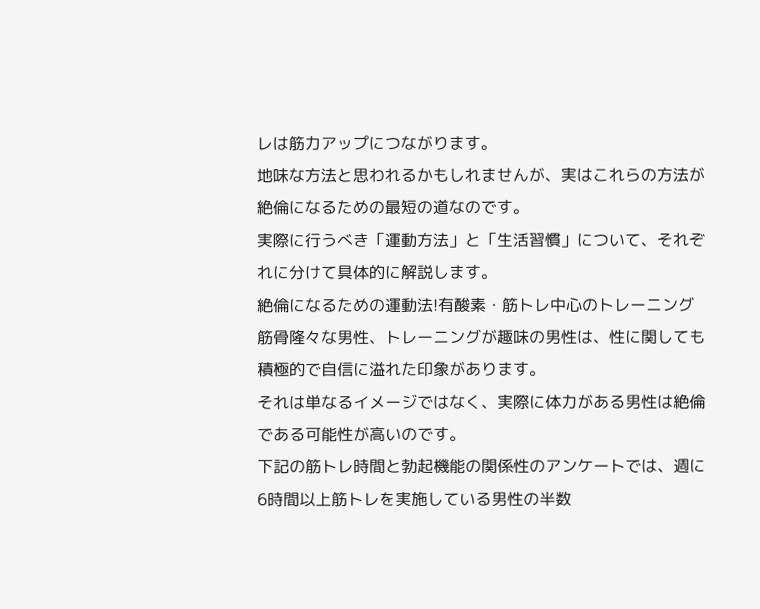レは筋力アップにつながります。
地味な方法と思われるかもしれませんが、実はこれらの方法が絶倫になるための最短の道なのです。
実際に行うべき「運動方法」と「生活習慣」について、それぞれに分けて具体的に解説します。
絶倫になるための運動法!有酸素・筋トレ中心のトレーニング
筋骨隆々な男性、トレーニングが趣味の男性は、性に関しても積極的で自信に溢れた印象があります。
それは単なるイメージではなく、実際に体力がある男性は絶倫である可能性が高いのです。
下記の筋トレ時間と勃起機能の関係性のアンケートでは、週に6時間以上筋トレを実施している男性の半数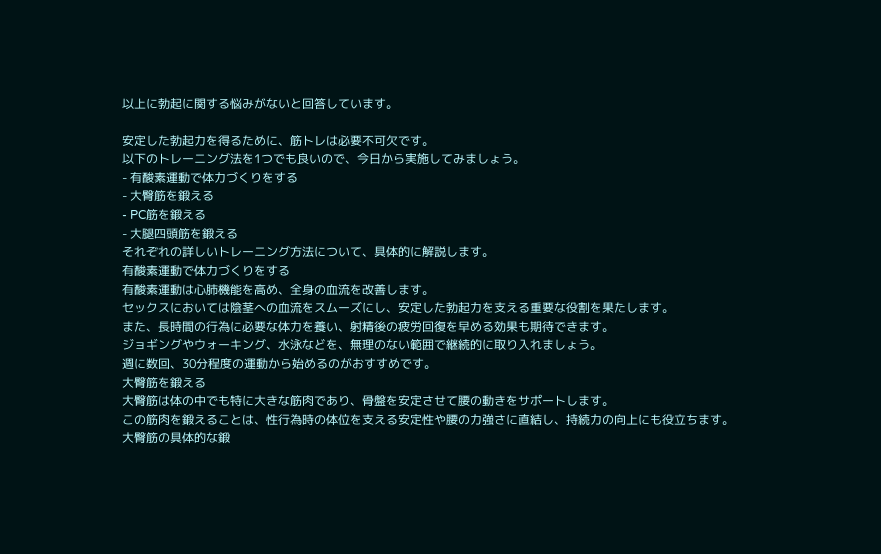以上に勃起に関する悩みがないと回答しています。

安定した勃起力を得るために、筋トレは必要不可欠です。
以下のトレーニング法を1つでも良いので、今日から実施してみましょう。
- 有酸素運動で体力づくりをする
- 大臀筋を鍛える
- PC筋を鍛える
- 大腿四頭筋を鍛える
それぞれの詳しいトレーニング方法について、具体的に解説します。
有酸素運動で体力づくりをする
有酸素運動は心肺機能を高め、全身の血流を改善します。
セックスにおいては陰茎への血流をスムーズにし、安定した勃起力を支える重要な役割を果たします。
また、長時間の行為に必要な体力を養い、射精後の疲労回復を早める効果も期待できます。
ジョギングやウォーキング、水泳などを、無理のない範囲で継続的に取り入れましょう。
週に数回、30分程度の運動から始めるのがおすすめです。
大臀筋を鍛える
大臀筋は体の中でも特に大きな筋肉であり、骨盤を安定させて腰の動きをサポートします。
この筋肉を鍛えることは、性行為時の体位を支える安定性や腰の力強さに直結し、持続力の向上にも役立ちます。
大臀筋の具体的な鍛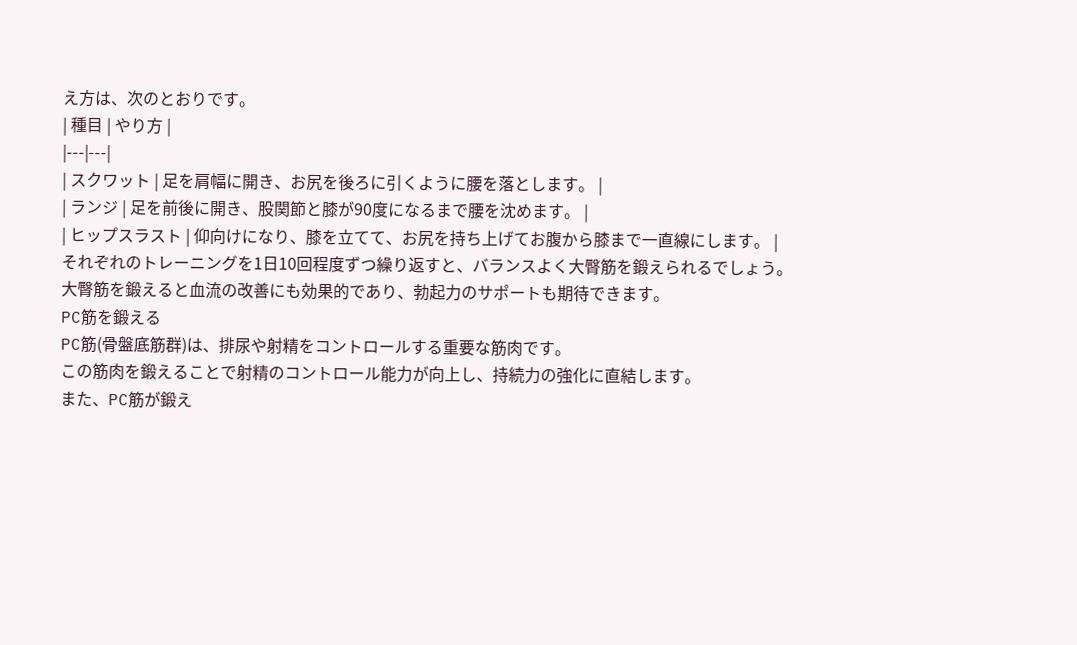え方は、次のとおりです。
| 種目 | やり方 |
|---|---|
| スクワット | 足を肩幅に開き、お尻を後ろに引くように腰を落とします。 |
| ランジ | 足を前後に開き、股関節と膝が90度になるまで腰を沈めます。 |
| ヒップスラスト | 仰向けになり、膝を立てて、お尻を持ち上げてお腹から膝まで一直線にします。 |
それぞれのトレーニングを1日10回程度ずつ繰り返すと、バランスよく大臀筋を鍛えられるでしょう。
大臀筋を鍛えると血流の改善にも効果的であり、勃起力のサポートも期待できます。
PC筋を鍛える
PC筋(骨盤底筋群)は、排尿や射精をコントロールする重要な筋肉です。
この筋肉を鍛えることで射精のコントロール能力が向上し、持続力の強化に直結します。
また、PC筋が鍛え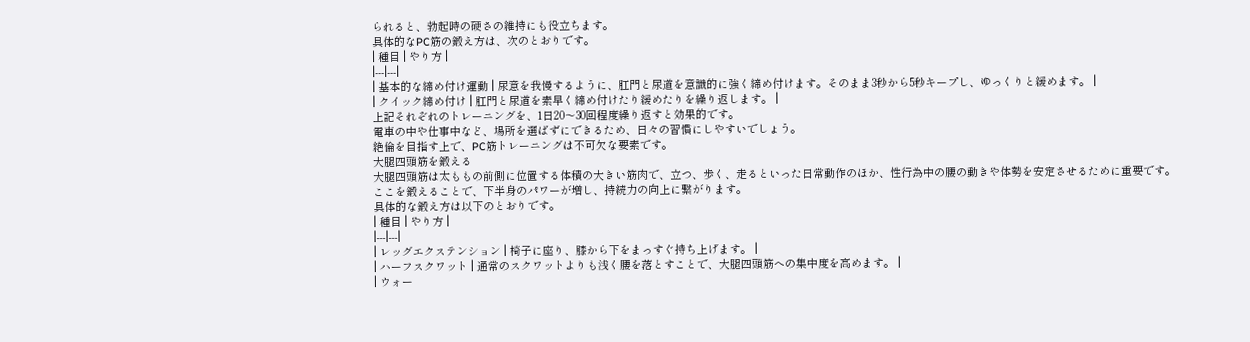られると、勃起時の硬さの維持にも役立ちます。
具体的なPC筋の鍛え方は、次のとおりです。
| 種目 | やり方 |
|---|---|
| 基本的な締め付け運動 | 尿意を我慢するように、肛門と尿道を意識的に強く締め付けます。そのまま3秒から5秒キープし、ゆっくりと緩めます。 |
| クイック締め付け | 肛門と尿道を素早く締め付けたり緩めたりを繰り返します。 |
上記それぞれのトレーニングを、1日20〜30回程度繰り返すと効果的です。
電車の中や仕事中など、場所を選ばずにできるため、日々の習慣にしやすいでしょう。
絶倫を目指す上で、PC筋トレーニングは不可欠な要素です。
大腿四頭筋を鍛える
大腿四頭筋は太ももの前側に位置する体積の大きい筋肉で、立つ、歩く、走るといった日常動作のほか、性行為中の腰の動きや体勢を安定させるために重要です。
ここを鍛えることで、下半身のパワーが増し、持続力の向上に繋がります。
具体的な鍛え方は以下のとおりです。
| 種目 | やり方 |
|---|---|
| レッグエクステンション | 椅子に座り、膝から下をまっすぐ持ち上げます。 |
| ハーフスクワット | 通常のスクワットよりも浅く腰を落とすことで、大腿四頭筋への集中度を高めます。 |
| ウォー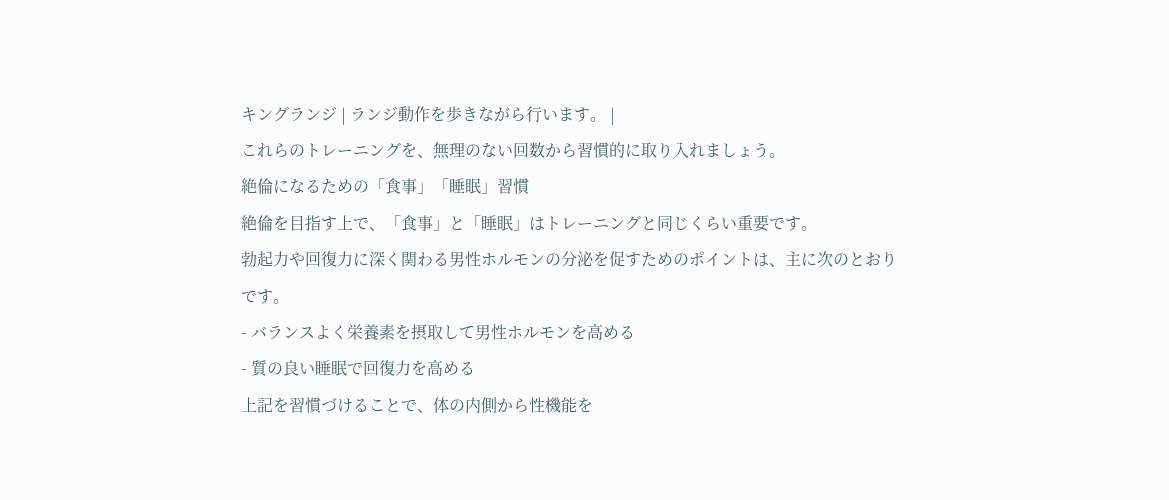キングランジ | ランジ動作を歩きながら行います。 |
これらのトレーニングを、無理のない回数から習慣的に取り入れましょう。
絶倫になるための「食事」「睡眠」習慣
絶倫を目指す上で、「食事」と「睡眠」はトレーニングと同じくらい重要です。
勃起力や回復力に深く関わる男性ホルモンの分泌を促すためのポイントは、主に次のとおりです。
- バランスよく栄養素を摂取して男性ホルモンを高める
- 質の良い睡眠で回復力を高める
上記を習慣づけることで、体の内側から性機能を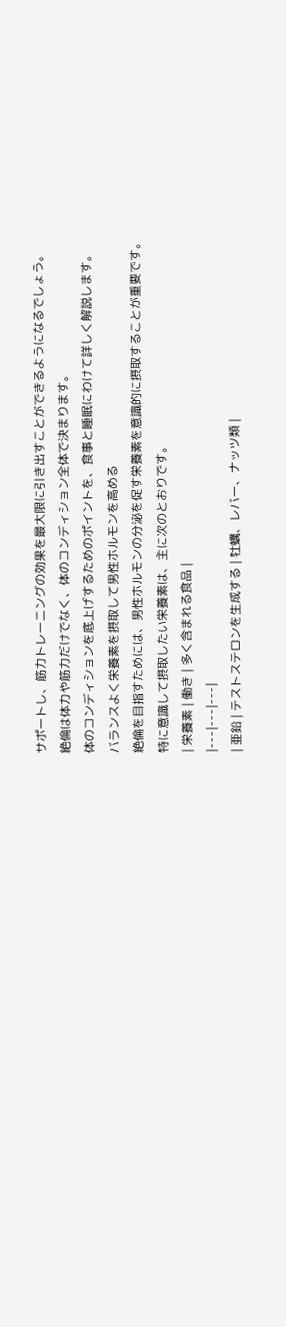サポートし、筋力トレーニングの効果を最大限に引き出すことができるようになるでしょう。
絶倫は体力や筋力だけでなく、体のコンディション全体で決まります。
体のコンディションを底上げするためのポイントを、食事と睡眠にわけて詳しく解説します。
バランスよく栄養素を摂取して男性ホルモンを高める
絶倫を目指すためには、男性ホルモンの分泌を促す栄養素を意識的に摂取することが重要です。
特に意識して摂取したい栄養素は、主に次のとおりです。
| 栄養素 | 働き | 多く含まれる食品 |
|---|---|---|
| 亜鉛 | テストステロンを生成する | 牡蠣、レバー、ナッツ類 |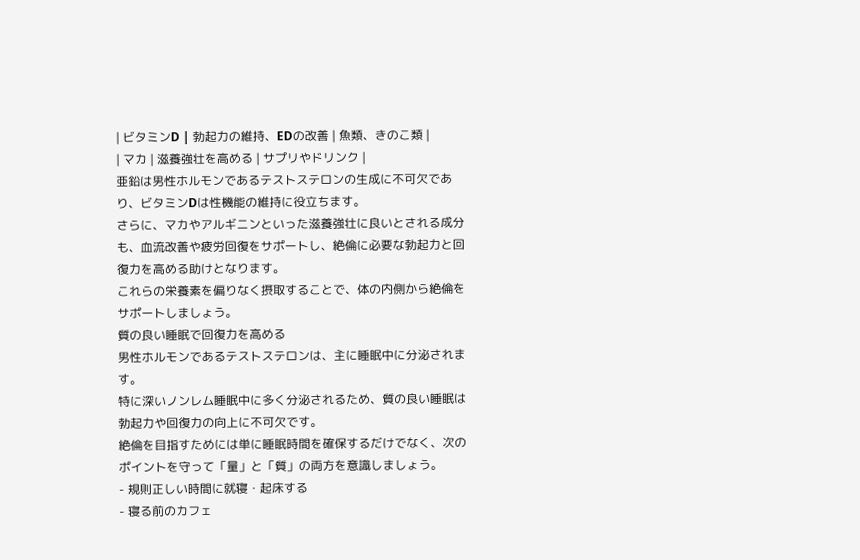| ビタミンD | 勃起力の維持、EDの改善 | 魚類、きのこ類 |
| マカ | 滋養強壮を高める | サプリやドリンク |
亜鉛は男性ホルモンであるテストステロンの生成に不可欠であり、ビタミンDは性機能の維持に役立ちます。
さらに、マカやアルギニンといった滋養強壮に良いとされる成分も、血流改善や疲労回復をサポートし、絶倫に必要な勃起力と回復力を高める助けとなります。
これらの栄養素を偏りなく摂取することで、体の内側から絶倫をサポートしましょう。
質の良い睡眠で回復力を高める
男性ホルモンであるテストステロンは、主に睡眠中に分泌されます。
特に深いノンレム睡眠中に多く分泌されるため、質の良い睡眠は勃起力や回復力の向上に不可欠です。
絶倫を目指すためには単に睡眠時間を確保するだけでなく、次のポイントを守って「量」と「質」の両方を意識しましょう。
- 規則正しい時間に就寝・起床する
- 寝る前のカフェ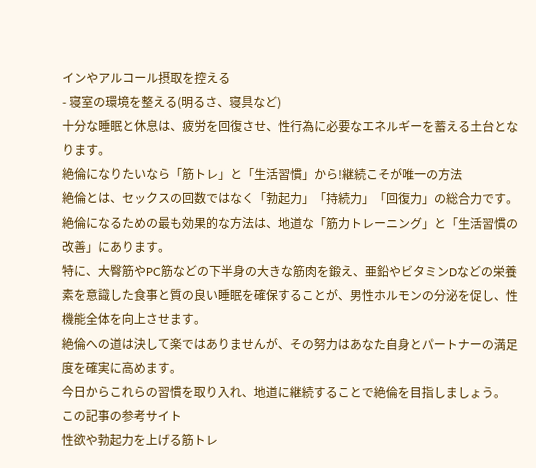インやアルコール摂取を控える
- 寝室の環境を整える(明るさ、寝具など)
十分な睡眠と休息は、疲労を回復させ、性行為に必要なエネルギーを蓄える土台となります。
絶倫になりたいなら「筋トレ」と「生活習慣」から!継続こそが唯一の方法
絶倫とは、セックスの回数ではなく「勃起力」「持続力」「回復力」の総合力です。
絶倫になるための最も効果的な方法は、地道な「筋力トレーニング」と「生活習慣の改善」にあります。
特に、大臀筋やPC筋などの下半身の大きな筋肉を鍛え、亜鉛やビタミンDなどの栄養素を意識した食事と質の良い睡眠を確保することが、男性ホルモンの分泌を促し、性機能全体を向上させます。
絶倫への道は決して楽ではありませんが、その努力はあなた自身とパートナーの満足度を確実に高めます。
今日からこれらの習慣を取り入れ、地道に継続することで絶倫を目指しましょう。
この記事の参考サイト
性欲や勃起力を上げる筋トレ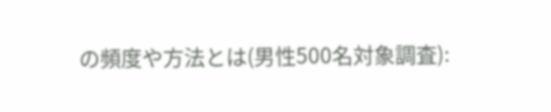の頻度や方法とは(男性500名対象調査):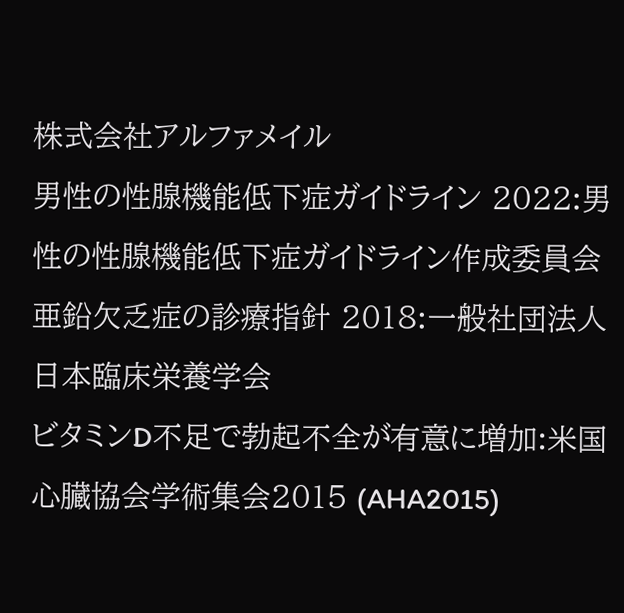株式会社アルファメイル
男性の性腺機能低下症ガイドライン 2022:男性の性腺機能低下症ガイドライン作成委員会
亜鉛欠乏症の診療指針 2018:一般社団法人 日本臨床栄養学会
ビタミンD不足で勃起不全が有意に増加:米国心臓協会学術集会2015 (AHA2015)